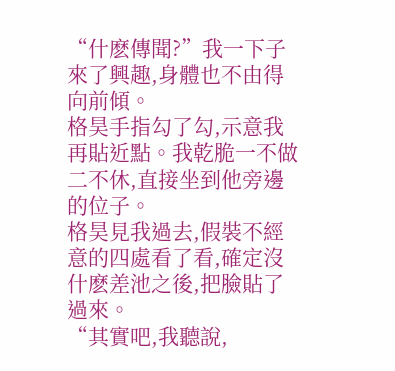“什麽傳聞?”我一下子來了興趣,身體也不由得向前傾。
格昊手指勾了勾,示意我再貼近點。我乾脆一不做二不休,直接坐到他旁邊的位子。
格昊見我過去,假裝不經意的四處看了看,確定沒什麽差池之後,把臉貼了過來。
“其實吧,我聽說,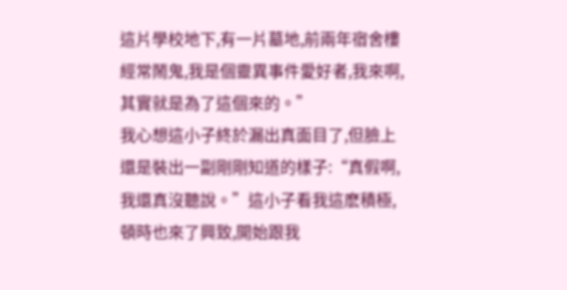這片學校地下,有一片墓地,前兩年宿舍樓經常鬧鬼,我是個靈異事件愛好者,我來啊,其實就是為了這個來的。”
我心想這小子終於漏出真面目了,但臉上還是裝出一副剛剛知道的樣子:“真假啊,我還真沒聽說。”這小子看我這麽積極,頓時也來了興致,開始跟我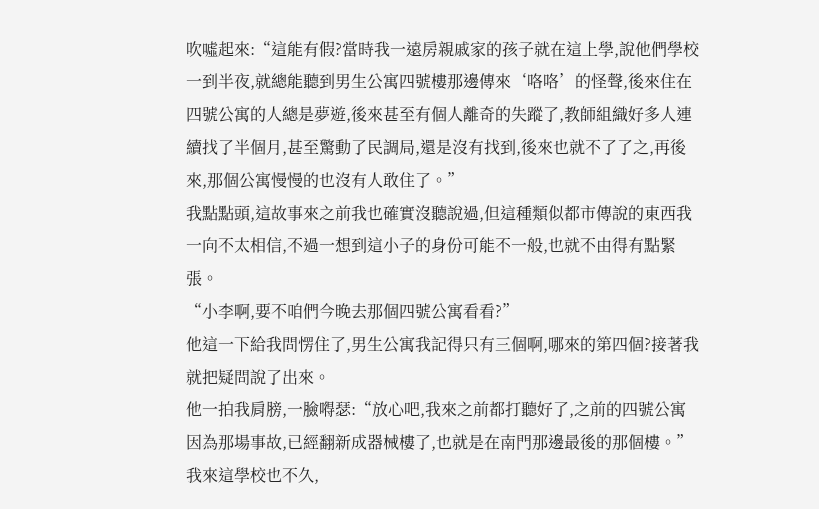吹噓起來:“這能有假?當時我一遠房親戚家的孩子就在這上學,說他們學校一到半夜,就總能聽到男生公寓四號樓那邊傳來‘咯咯’的怪聲,後來住在四號公寓的人總是夢遊,後來甚至有個人離奇的失蹤了,教師組織好多人連續找了半個月,甚至驚動了民調局,還是沒有找到,後來也就不了了之,再後來,那個公寓慢慢的也沒有人敢住了。”
我點點頭,這故事來之前我也確實沒聽說過,但這種類似都市傳說的東西我一向不太相信,不過一想到這小子的身份可能不一般,也就不由得有點緊張。
“小李啊,要不咱們今晚去那個四號公寓看看?”
他這一下給我問愣住了,男生公寓我記得只有三個啊,哪來的第四個?接著我就把疑問說了出來。
他一拍我肩膀,一臉嘚瑟:“放心吧,我來之前都打聽好了,之前的四號公寓因為那場事故,已經翻新成器械樓了,也就是在南門那邊最後的那個樓。”
我來這學校也不久,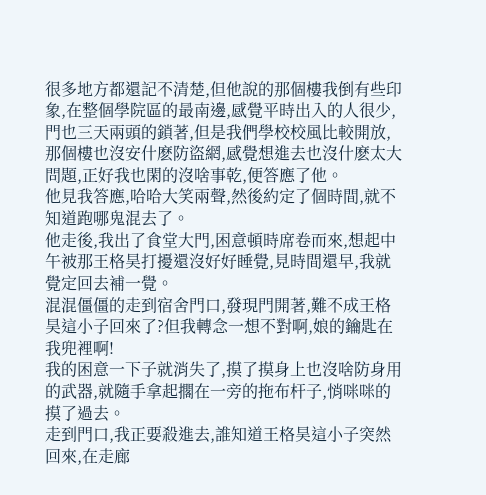很多地方都還記不清楚,但他說的那個樓我倒有些印象,在整個學院區的最南邊,感覺平時出入的人很少,門也三天兩頭的鎖著,但是我們學校校風比較開放,那個樓也沒安什麽防盜網,感覺想進去也沒什麽太大問題,正好我也閑的沒啥事乾,便答應了他。
他見我答應,哈哈大笑兩聲,然後約定了個時間,就不知道跑哪鬼混去了。
他走後,我出了食堂大門,困意頓時席卷而來,想起中午被那王格昊打擾還沒好好睡覺,見時間還早,我就覺定回去補一覺。
混混僵僵的走到宿舍門口,發現門開著,難不成王格昊這小子回來了?但我轉念一想不對啊,娘的鑰匙在我兜裡啊!
我的困意一下子就消失了,摸了摸身上也沒啥防身用的武器,就隨手拿起擱在一旁的拖布杆子,悄咪咪的摸了過去。
走到門口,我正要殺進去,誰知道王格昊這小子突然回來,在走廊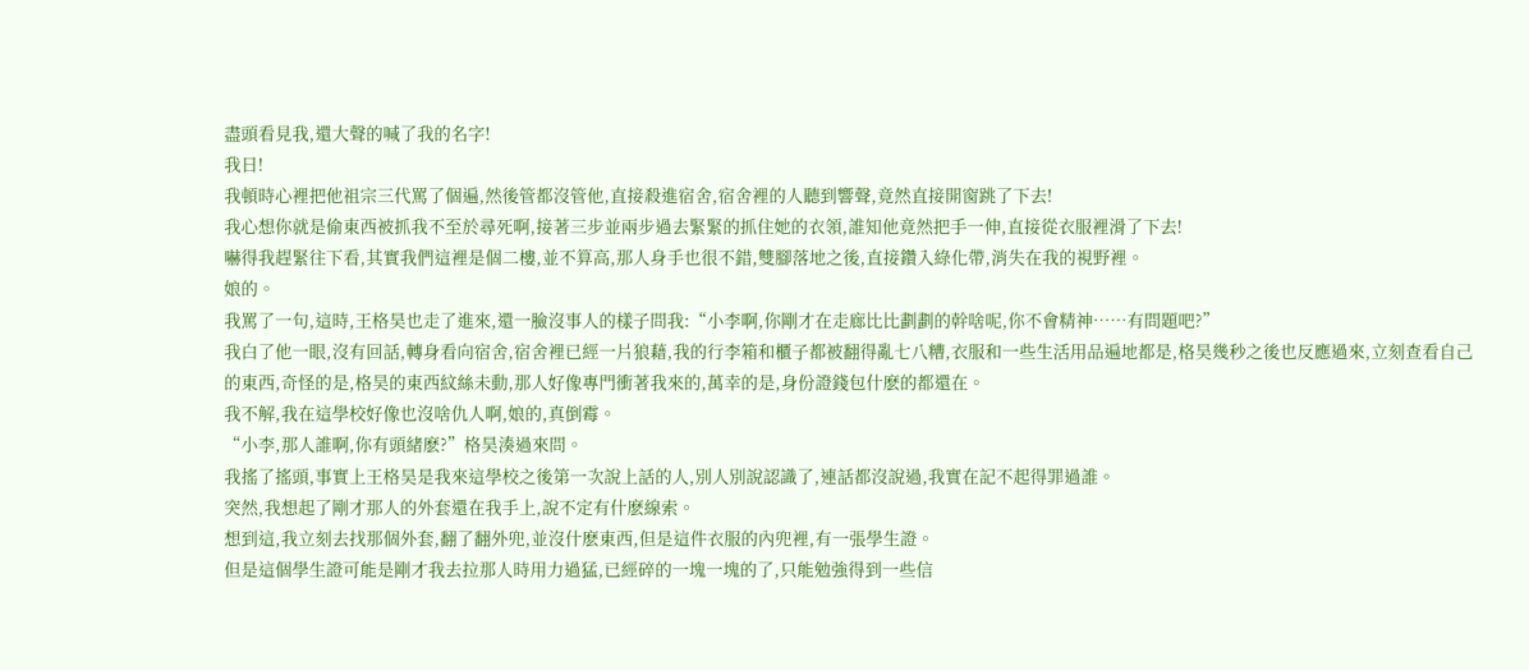盡頭看見我,還大聲的喊了我的名字!
我日!
我頓時心裡把他祖宗三代罵了個遍,然後管都沒管他,直接殺進宿舍,宿舍裡的人聽到響聲,竟然直接開窗跳了下去!
我心想你就是偷東西被抓我不至於尋死啊,接著三步並兩步過去緊緊的抓住她的衣領,誰知他竟然把手一伸,直接從衣服裡滑了下去!
嚇得我趕緊往下看,其實我們這裡是個二樓,並不算高,那人身手也很不錯,雙腳落地之後,直接鑽入綠化帶,消失在我的視野裡。
娘的。
我罵了一句,這時,王格昊也走了進來,還一臉沒事人的樣子問我:“小李啊,你剛才在走廊比比劃劃的幹啥呢,你不會精神……有問題吧?”
我白了他一眼,沒有回話,轉身看向宿舍,宿舍裡已經一片狼藉,我的行李箱和櫃子都被翻得亂七八糟,衣服和一些生活用品遍地都是,格昊幾秒之後也反應過來,立刻查看自己的東西,奇怪的是,格昊的東西紋絲未動,那人好像專門衝著我來的,萬幸的是,身份證錢包什麽的都還在。
我不解,我在這學校好像也沒啥仇人啊,娘的,真倒霉。
“小李,那人誰啊,你有頭緒麽?”格昊湊過來問。
我搖了搖頭,事實上王格昊是我來這學校之後第一次說上話的人,別人別說認識了,連話都沒說過,我實在記不起得罪過誰。
突然,我想起了剛才那人的外套還在我手上,說不定有什麽線索。
想到這,我立刻去找那個外套,翻了翻外兜,並沒什麽東西,但是這件衣服的內兜裡,有一張學生證。
但是這個學生證可能是剛才我去拉那人時用力過猛,已經碎的一塊一塊的了,只能勉強得到一些信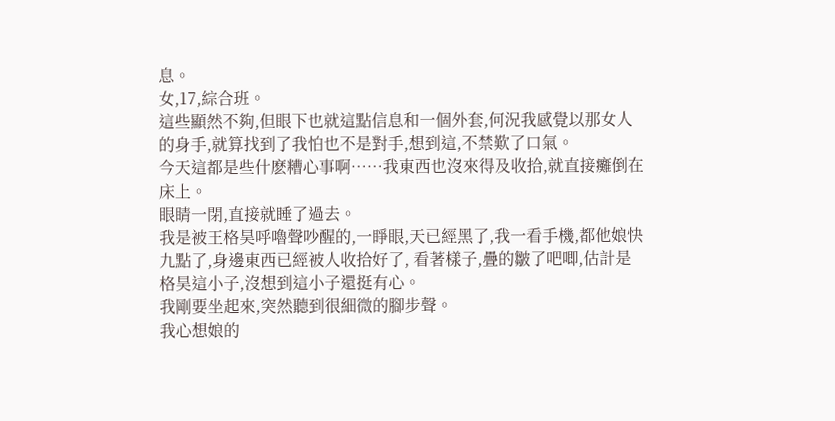息。
女,17,綜合班。
這些顯然不夠,但眼下也就這點信息和一個外套,何況我感覺以那女人的身手,就算找到了我怕也不是對手,想到這,不禁歎了口氣。
今天這都是些什麽糟心事啊……我東西也沒來得及收拾,就直接癱倒在床上。
眼睛一閉,直接就睡了過去。
我是被王格昊呼嚕聲吵醒的,一睜眼,天已經黑了,我一看手機,都他娘快九點了,身邊東西已經被人收拾好了, 看著樣子,疊的皺了吧唧,估計是格昊這小子,沒想到這小子還挺有心。
我剛要坐起來,突然聽到很細微的腳步聲。
我心想娘的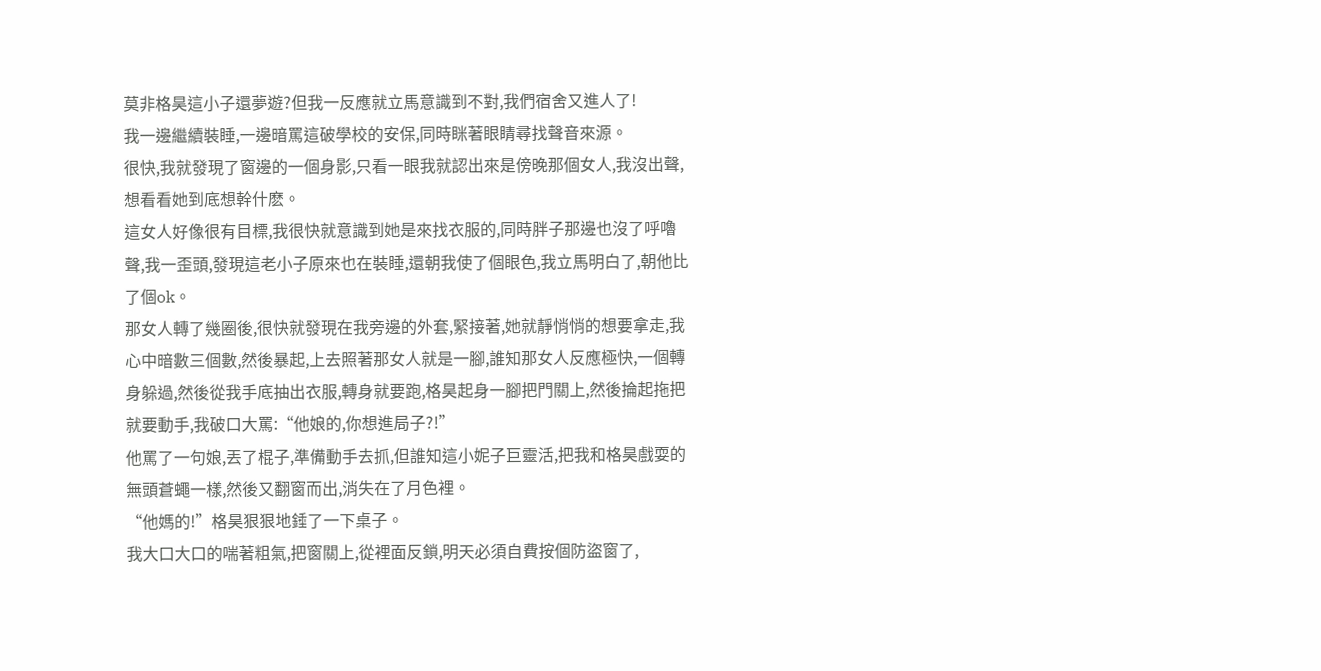莫非格昊這小子還夢遊?但我一反應就立馬意識到不對,我們宿舍又進人了!
我一邊繼續裝睡,一邊暗罵這破學校的安保,同時眯著眼睛尋找聲音來源。
很快,我就發現了窗邊的一個身影,只看一眼我就認出來是傍晚那個女人,我沒出聲,想看看她到底想幹什麽。
這女人好像很有目標,我很快就意識到她是來找衣服的,同時胖子那邊也沒了呼嚕聲,我一歪頭,發現這老小子原來也在裝睡,還朝我使了個眼色,我立馬明白了,朝他比了個ok。
那女人轉了幾圈後,很快就發現在我旁邊的外套,緊接著,她就靜悄悄的想要拿走,我心中暗數三個數,然後暴起,上去照著那女人就是一腳,誰知那女人反應極快,一個轉身躲過,然後從我手底抽出衣服,轉身就要跑,格昊起身一腳把門關上,然後掄起拖把就要動手,我破口大罵:“他娘的,你想進局子?!”
他罵了一句娘,丟了棍子,準備動手去抓,但誰知這小妮子巨靈活,把我和格昊戲耍的無頭蒼蠅一樣,然後又翻窗而出,消失在了月色裡。
“他媽的!”格昊狠狠地錘了一下桌子。
我大口大口的喘著粗氣,把窗關上,從裡面反鎖,明天必須自費按個防盜窗了,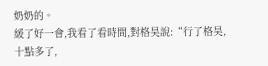奶奶的。
緩了好一會,我看了看時間,對格昊說:“行了格昊,十點多了,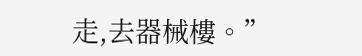走,去器械樓。”